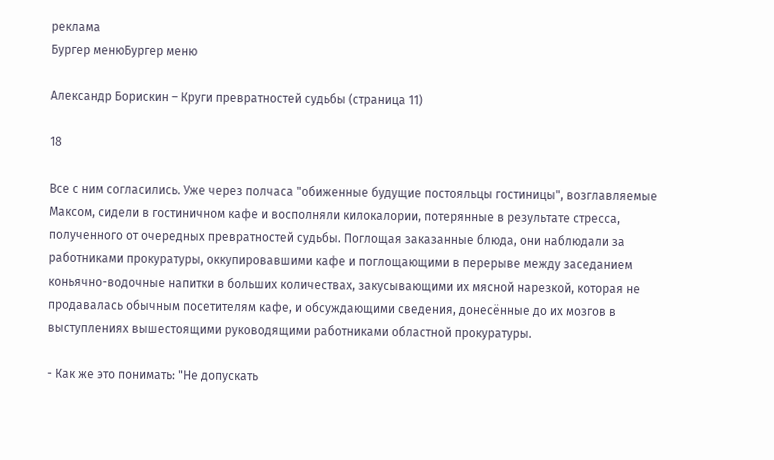реклама
Бургер менюБургер меню

Александр Борискин – Круги превратностей судьбы (страница 11)

18

Все с ним согласились. Уже через полчаса "обиженные будущие постояльцы гостиницы", возглавляемые Максом, сидели в гостиничном кафе и восполняли килокалории, потерянные в результате стресса, полученного от очередных превратностей судьбы. Поглощая заказанные блюда, они наблюдали за работниками прокуратуры, оккупировавшими кафе и поглощающими в перерыве между заседанием коньячно-водочные напитки в больших количествах, закусывающими их мясной нарезкой, которая не продавалась обычным посетителям кафе, и обсуждающими сведения, донесённые до их мозгов в выступлениях вышестоящими руководящими работниками областной прокуратуры.

- Как же это понимать: "Не допускать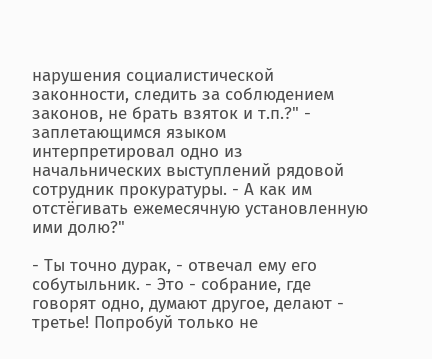нарушения социалистической законности, следить за соблюдением законов, не брать взяток и т.п.?" - заплетающимся языком интерпретировал одно из начальнических выступлений рядовой сотрудник прокуратуры. - А как им отстёгивать ежемесячную установленную ими долю?"

- Ты точно дурак, - отвечал ему его собутыльник. - Это - собрание, где говорят одно, думают другое, делают - третье! Попробуй только не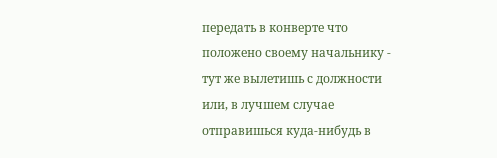передать в конверте что положено своему начальнику - тут же вылетишь с должности или, в лучшем случае отправишься куда-нибудь в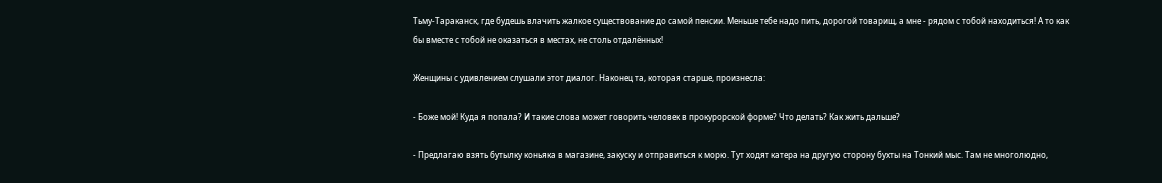Тьму-Тараканск, где будешь влачить жалкое существование до самой пенсии. Меньше тебе надо пить, дорогой товарищ, а мне - рядом с тобой находиться! А то как бы вместе с тобой не оказаться в местах, не столь отдалённых!

Женщины с удивлением слушали этот диалог. Наконец та, которая старше, произнесла:

- Боже мой! Куда я попала? И такие слова может говорить человек в прокурорской форме? Что делать? Как жить дальше?

- Предлагаю взять бутылку коньяка в магазине, закуску и отправиться к морю. Тут ходят катера на другую сторону бухты на Тонкий мыс. Там не многолюдно,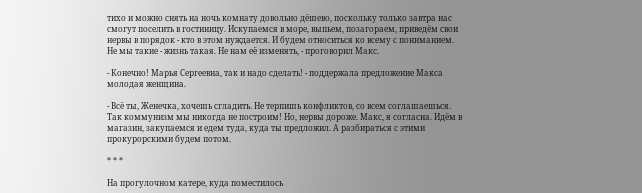тихо и можно снять на ночь комнату довольно дёшево, поскольку только завтра нас смогут поселить в гостиницу. Искупаемся в море, выпьем, позагораем, приведём свои нервы в порядок - кто в этом нуждается. И будем относиться ко всему с пониманием. Не мы такие - жизнь такая. Не нам её изменять, - проговорил Макс.

- Конечно! Марья Сергеевна, так и надо сделать! - поддержала предложение Макса молодая женщина.

- Всё ты, Женечка, хочешь сгладить. Не терпишь конфликтов, со всем соглашаешься. Так коммунизм мы никогда не построим! Но, нервы дороже. Макс, я согласна. Идём в магазин, закупаемся и едем туда, куда ты предложил. А разбираться с этими прокурорскими будем потом.

* * *

На прогулочном катере, куда поместилось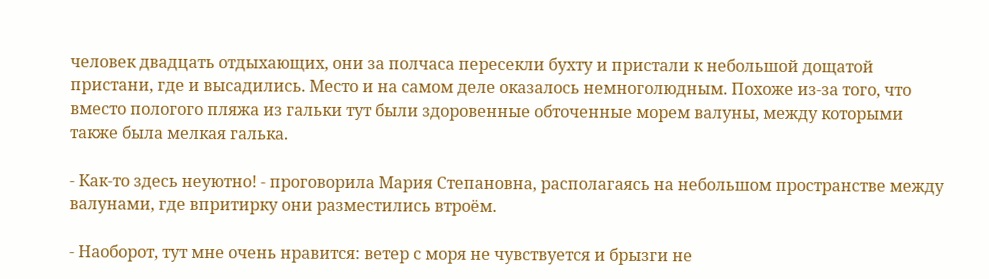человек двадцать отдыхающих, они за полчаса пересекли бухту и пристали к небольшой дощатой пристани, где и высадились. Место и на самом деле оказалось немноголюдным. Похоже из-за того, что вместо пологого пляжа из гальки тут были здоровенные обточенные морем валуны, между которыми также была мелкая галька.

- Как-то здесь неуютно! - проговорила Мария Степановна, располагаясь на небольшом пространстве между валунами, где впритирку они разместились втроём.

- Наоборот, тут мне очень нравится: ветер с моря не чувствуется и брызги не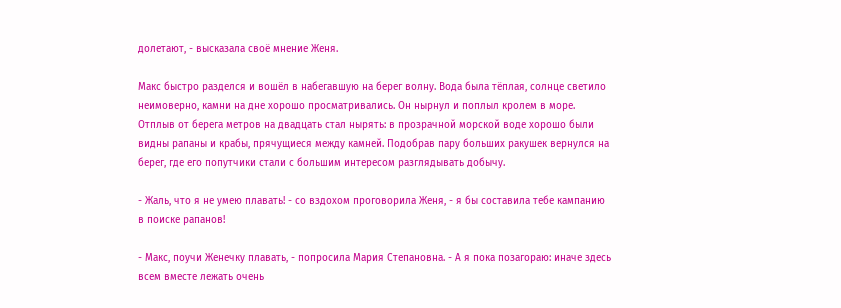долетают, - высказала своё мнение Женя.

Макс быстро разделся и вошёл в набегавшую на берег волну. Вода была тёплая, солнце светило неимоверно, камни на дне хорошо просматривались. Он нырнул и поплыл кролем в море. Отплыв от берега метров на двадцать стал нырять: в прозрачной морской воде хорошо были видны рапаны и крабы, прячущиеся между камней. Подобрав пару больших ракушек вернулся на берег, где его попутчики стали с большим интересом разглядывать добычу.

- Жаль, что я не умею плавать! - со вздохом проговорила Женя, - я бы составила тебе кампанию в поиске рапанов!

- Макс, поучи Женечку плавать, - попросила Мария Степановна. - А я пока позагораю: иначе здесь всем вместе лежать очень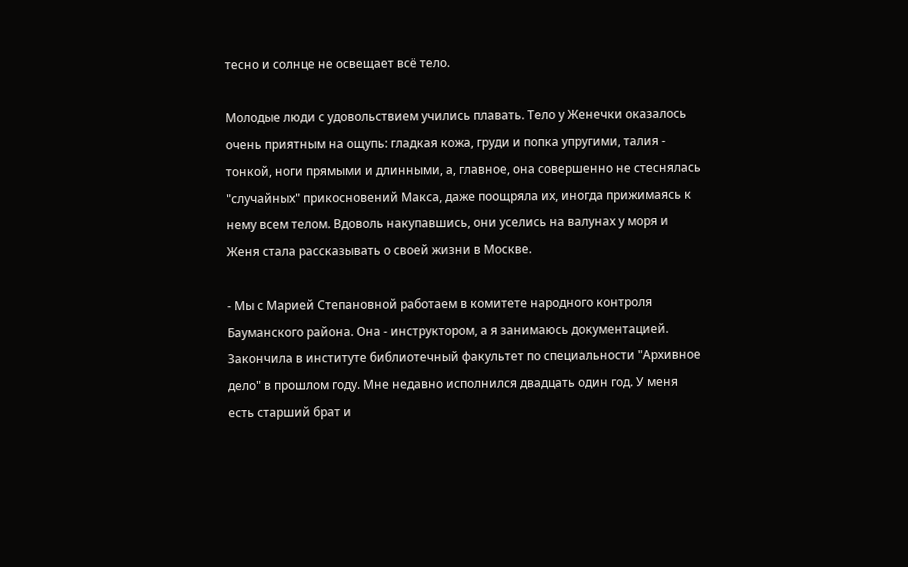тесно и солнце не освещает всё тело.

Молодые люди с удовольствием учились плавать. Тело у Женечки оказалось очень приятным на ощупь: гладкая кожа, груди и попка упругими, талия - тонкой, ноги прямыми и длинными, а, главное, она совершенно не стеснялась "случайных" прикосновений Макса, даже поощряла их, иногда прижимаясь к нему всем телом. Вдоволь накупавшись, они уселись на валунах у моря и Женя стала рассказывать о своей жизни в Москве.

- Мы с Марией Степановной работаем в комитете народного контроля Бауманского района. Она - инструктором, а я занимаюсь документацией. Закончила в институте библиотечный факультет по специальности "Архивное дело" в прошлом году. Мне недавно исполнился двадцать один год. У меня есть старший брат и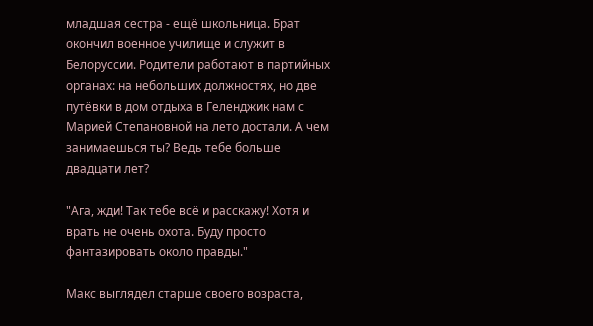младшая сестра - ещё школьница. Брат окончил военное училище и служит в Белоруссии. Родители работают в партийных органах: на небольших должностях, но две путёвки в дом отдыха в Геленджик нам с Марией Степановной на лето достали. А чем занимаешься ты? Ведь тебе больше двадцати лет?

"Ага, жди! Так тебе всё и расскажу! Хотя и врать не очень охота. Буду просто фантазировать около правды."

Макс выглядел старше своего возраста,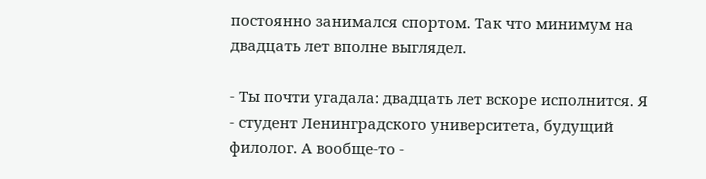постоянно занимался спортом. Так что минимум на двадцать лет вполне выглядел.

- Ты почти угадала: двадцать лет вскоре исполнится. Я - студент Ленинградского университета, будущий филолог. А вообще-то -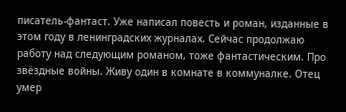писатель-фантаст. Уже написал повесть и роман, изданные в этом году в ленинградских журналах. Сейчас продолжаю работу над следующим романом, тоже фантастическим. Про звёздные войны. Живу один в комнате в коммуналке. Отец умер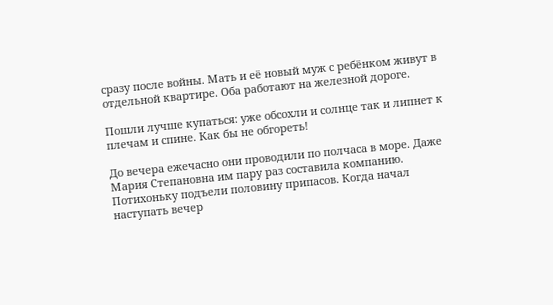сразу после войны. Мать и её новый муж с ребёнком живут в отдельной квартире. Оба работают на железной дороге.

Пошли лучше купаться: уже обсохли и солнце так и липнет к плечам и спине. Как бы не обгореть!

До вечера ежечасно они проводили по полчаса в море. Даже Мария Степановна им пару раз составила компанию. Потихоньку подъели половину припасов. Когда начал наступать вечер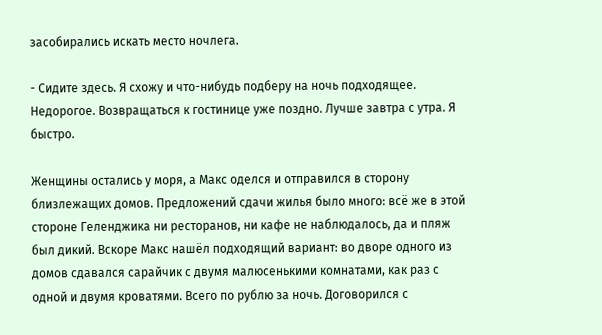засобирались искать место ночлега.

- Сидите здесь. Я схожу и что-нибудь подберу на ночь подходящее. Недорогое. Возвращаться к гостинице уже поздно. Лучше завтра с утра. Я быстро.

Женщины остались у моря, а Макс оделся и отправился в сторону близлежащих домов. Предложений сдачи жилья было много: всё же в этой стороне Геленджика ни ресторанов, ни кафе не наблюдалось, да и пляж был дикий. Вскоре Макс нашёл подходящий вариант: во дворе одного из домов сдавался сарайчик с двумя малюсенькими комнатами, как раз с одной и двумя кроватями. Всего по рублю за ночь. Договорился с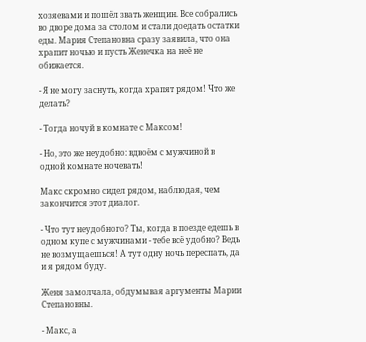хозяевами и пошёл звать женщин. Все собрались во дворе дома за столом и стали доедать остатки еды. Мария Степановна сразу заявила, что она храпит ночью и пусть Женечка на неё не обижается.

- Я не могу заснуть, когда храпят рядом! Что же делать?

- Тогда ночуй в комнате с Максом!

- Но, это же неудобно: вдвоём с мужчиной в одной комнате ночевать!

Макс скромно сидел рядом, наблюдая, чем закончится этот диалог.

- Что тут неудобного? Ты, когда в поезде едешь в одном купе с мужчинами - тебе всё удобно? Ведь не возмущаешься! А тут одну ночь переспать, да и я рядом буду.

Женя замолчала, обдумывая аргументы Марии Степановны.

- Макс, а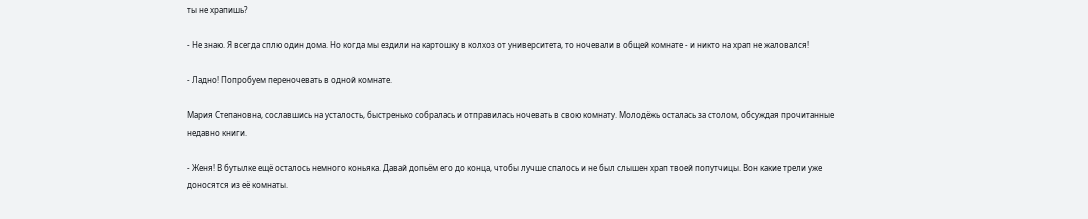ты не храпишь?

- Не знаю. Я всегда сплю один дома. Но когда мы ездили на картошку в колхоз от университета, то ночевали в общей комнате - и никто на храп не жаловался!

- Ладно! Попробуем переночевать в одной комнате.

Мария Степановна, сославшись на усталость, быстренько собралась и отправилась ночевать в свою комнату. Молодёжь осталась за столом, обсуждая прочитанные недавно книги.

- Женя! В бутылке ещё осталось немного коньяка. Давай допьём его до конца, чтобы лучше спалось и не был слышен храп твоей попутчицы. Вон какие трели уже доносятся из её комнаты.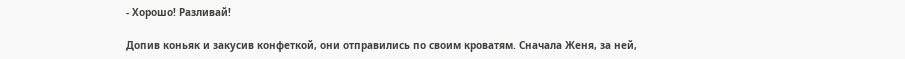- Хорошо! Разливай!

Допив коньяк и закусив конфеткой, они отправились по своим кроватям. Сначала Женя, за ней,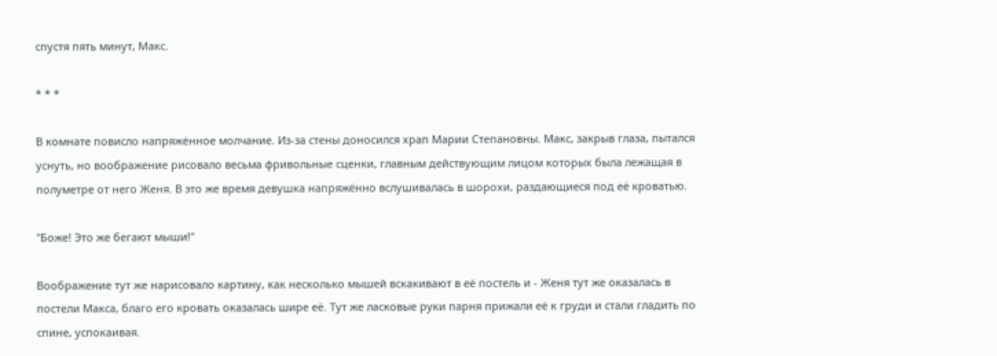спустя пять минут, Макс.

* * *

В комнате повисло напряжённое молчание. Из-за стены доносился храп Марии Степановны. Макс, закрыв глаза, пытался уснуть, но воображение рисовало весьма фривольные сценки, главным действующим лицом которых была лежащая в полуметре от него Женя. В это же время девушка напряжённо вслушивалась в шорохи, раздающиеся под её кроватью.

"Боже! Это же бегают мыши!"

Воображение тут же нарисовало картину, как несколько мышей вскакивают в её постель и - Женя тут же оказалась в постели Макса, благо его кровать оказалась шире её. Тут же ласковые руки парня прижали её к груди и стали гладить по спине, успокаивая.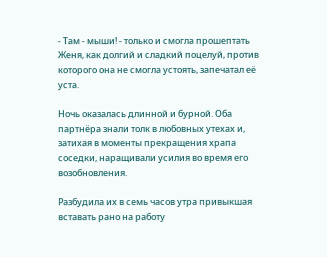- Там - мыши! - только и смогла прошептать Женя, как долгий и сладкий поцелуй, против которого она не смогла устоять, запечатал её уста.

Ночь оказалась длинной и бурной. Оба партнёра знали толк в любовных утехах и, затихая в моменты прекращения храпа соседки, наращивали усилия во время его возобновления.

Разбудила их в семь часов утра привыкшая вставать рано на работу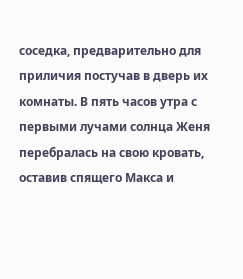соседка, предварительно для приличия постучав в дверь их комнаты. В пять часов утра с первыми лучами солнца Женя перебралась на свою кровать, оставив спящего Макса и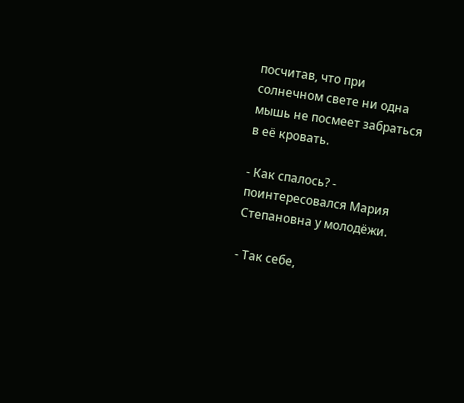посчитав, что при солнечном свете ни одна мышь не посмеет забраться в её кровать.

- Как спалось? - поинтересовался Мария Степановна у молодёжи.

- Так себе,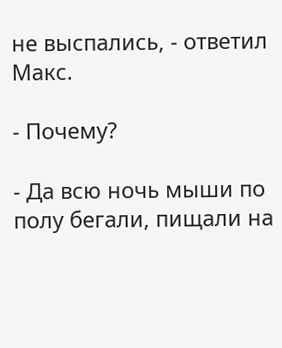не выспались, - ответил Макс.

- Почему?

- Да всю ночь мыши по полу бегали, пищали на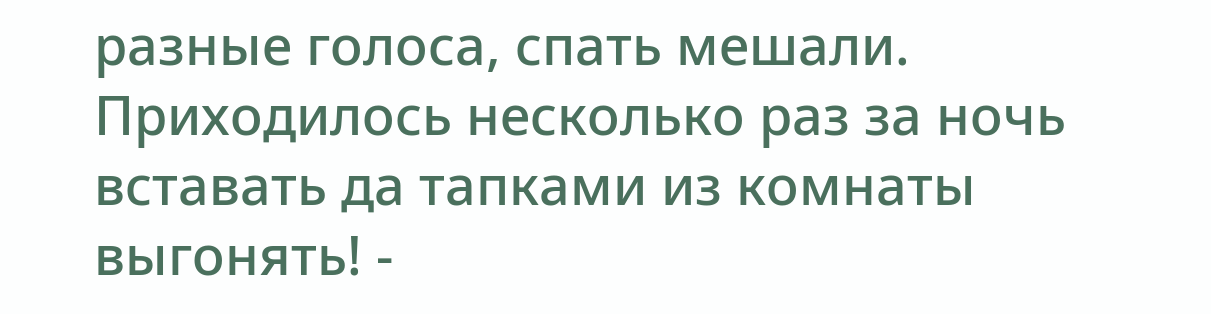разные голоса, спать мешали. Приходилось несколько раз за ночь вставать да тапками из комнаты выгонять! -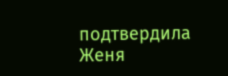подтвердила Женя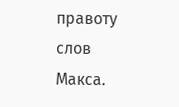правоту слов Макса.